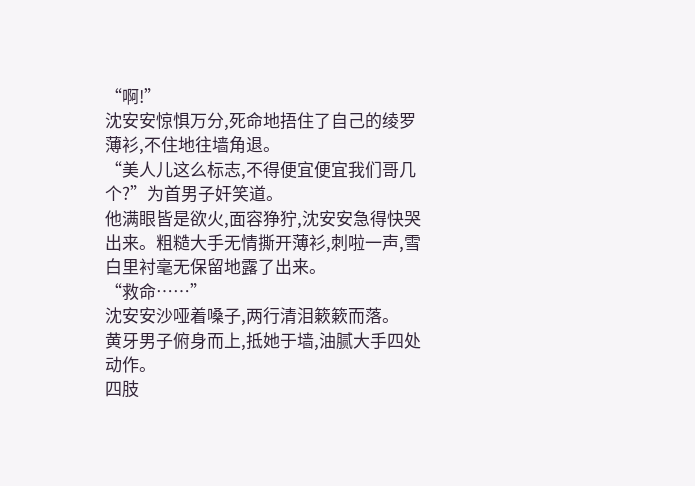“啊!”
沈安安惊惧万分,死命地捂住了自己的绫罗薄衫,不住地往墙角退。
“美人儿这么标志,不得便宜便宜我们哥几个?”为首男子奸笑道。
他满眼皆是欲火,面容狰狞,沈安安急得快哭出来。粗糙大手无情撕开薄衫,刺啦一声,雪白里衬毫无保留地露了出来。
“救命……”
沈安安沙哑着嗓子,两行清泪簌簌而落。
黄牙男子俯身而上,抵她于墙,油腻大手四处动作。
四肢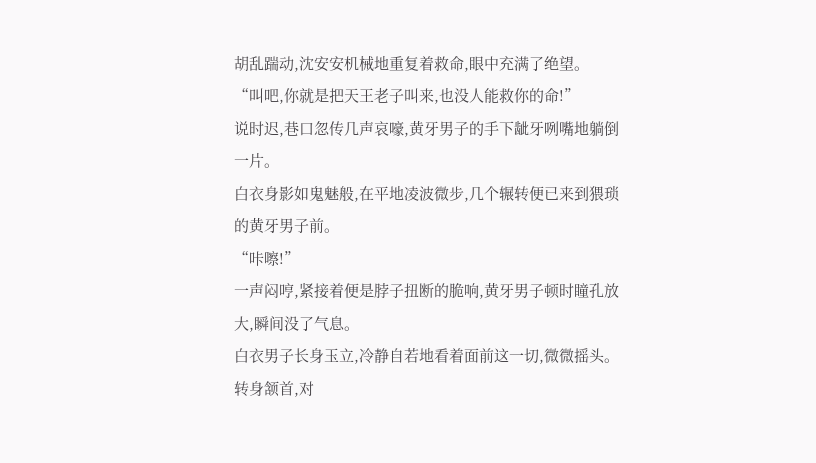胡乱踹动,沈安安机械地重复着救命,眼中充满了绝望。
“叫吧,你就是把天王老子叫来,也没人能救你的命!”
说时迟,巷口忽传几声哀嚎,黄牙男子的手下龇牙咧嘴地躺倒一片。
白衣身影如鬼魅般,在平地凌波微步,几个辗转便已来到猥琐的黄牙男子前。
“咔嚓!”
一声闷哼,紧接着便是脖子扭断的脆响,黄牙男子顿时瞳孔放大,瞬间没了气息。
白衣男子长身玉立,冷静自若地看着面前这一切,微微摇头。转身颔首,对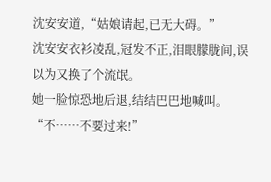沈安安道,“姑娘请起,已无大碍。”
沈安安衣衫凌乱,冠发不正,泪眼朦胧间,误以为又换了个流氓。
她一脸惊恐地后退,结结巴巴地喊叫。
“不……不要过来!”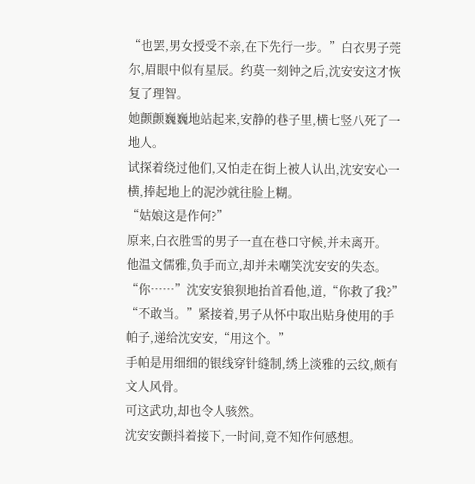“也罢,男女授受不亲,在下先行一步。”白衣男子莞尔,眉眼中似有星辰。约莫一刻钟之后,沈安安这才恢复了理智。
她颤颤巍巍地站起来,安静的巷子里,横七竖八死了一地人。
试探着绕过他们,又怕走在街上被人认出,沈安安心一横,捧起地上的泥沙就往脸上糊。
“姑娘这是作何?”
原来,白衣胜雪的男子一直在巷口守候,并未离开。
他温文儒雅,负手而立,却并未嘲笑沈安安的失态。
“你……”沈安安狼狈地抬首看他,道,“你救了我?”
“不敢当。”紧接着,男子从怀中取出贴身使用的手帕子,递给沈安安,“用这个。”
手帕是用细细的银线穿针缝制,绣上淡雅的云纹,颇有文人风骨。
可这武功,却也令人骇然。
沈安安颤抖着接下,一时间,竟不知作何感想。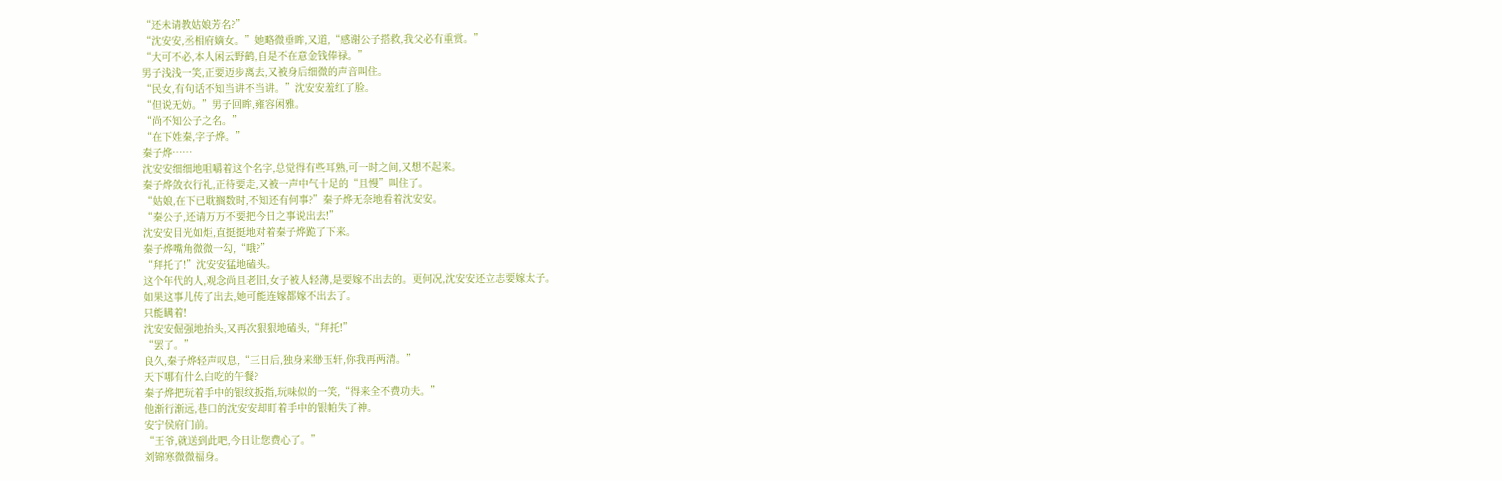“还未请教姑娘芳名?”
“沈安安,丞相府嫡女。”她略微垂眸,又道,“感谢公子搭救,我父必有重赏。”
“大可不必,本人闲云野鹤,自是不在意金钱俸禄。”
男子浅浅一笑,正要迈步离去,又被身后细微的声音叫住。
“民女,有句话不知当讲不当讲。”沈安安羞红了脸。
“但说无妨。”男子回眸,雍容闲雅。
“尚不知公子之名。”
“在下姓秦,字子烨。”
秦子烨……
沈安安细细地咀嚼着这个名字,总觉得有些耳熟,可一时之间,又想不起来。
秦子烨敛衣行礼,正待要走,又被一声中气十足的“且慢”叫住了。
“姑娘,在下已耽搁数时,不知还有何事?”秦子烨无奈地看着沈安安。
“秦公子,还请万万不要把今日之事说出去!”
沈安安目光如炬,直挺挺地对着秦子烨跪了下来。
秦子烨嘴角微微一勾,“哦?”
“拜托了!”沈安安猛地磕头。
这个年代的人,观念尚且老旧,女子被人轻薄,是要嫁不出去的。更何况,沈安安还立志要嫁太子。
如果这事儿传了出去,她可能连嫁都嫁不出去了。
只能瞒着!
沈安安倔强地抬头,又再次狠狠地磕头,“拜托!”
“罢了。”
良久,秦子烨轻声叹息,“三日后,独身来缈玉轩,你我再两清。”
天下哪有什么白吃的午餐?
秦子烨把玩着手中的银纹扳指,玩味似的一笑,“得来全不费功夫。”
他渐行渐远,巷口的沈安安却盯着手中的银帕失了神。
安宁侯府门前。
“王爷,就送到此吧,今日让您费心了。”
刘锦寒微微福身。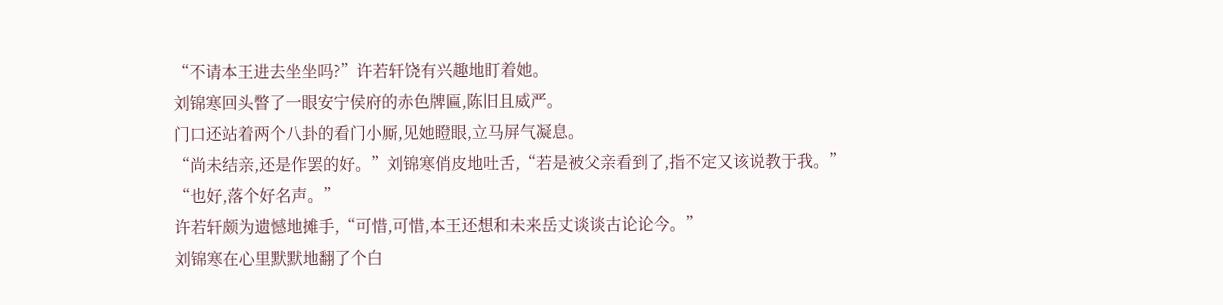“不请本王进去坐坐吗?”许若轩饶有兴趣地盯着她。
刘锦寒回头瞥了一眼安宁侯府的赤色牌匾,陈旧且威严。
门口还站着两个八卦的看门小厮,见她瞪眼,立马屏气凝息。
“尚未结亲,还是作罢的好。”刘锦寒俏皮地吐舌,“若是被父亲看到了,指不定又该说教于我。”
“也好,落个好名声。”
许若轩颇为遗憾地摊手,“可惜,可惜,本王还想和未来岳丈谈谈古论论今。”
刘锦寒在心里默默地翻了个白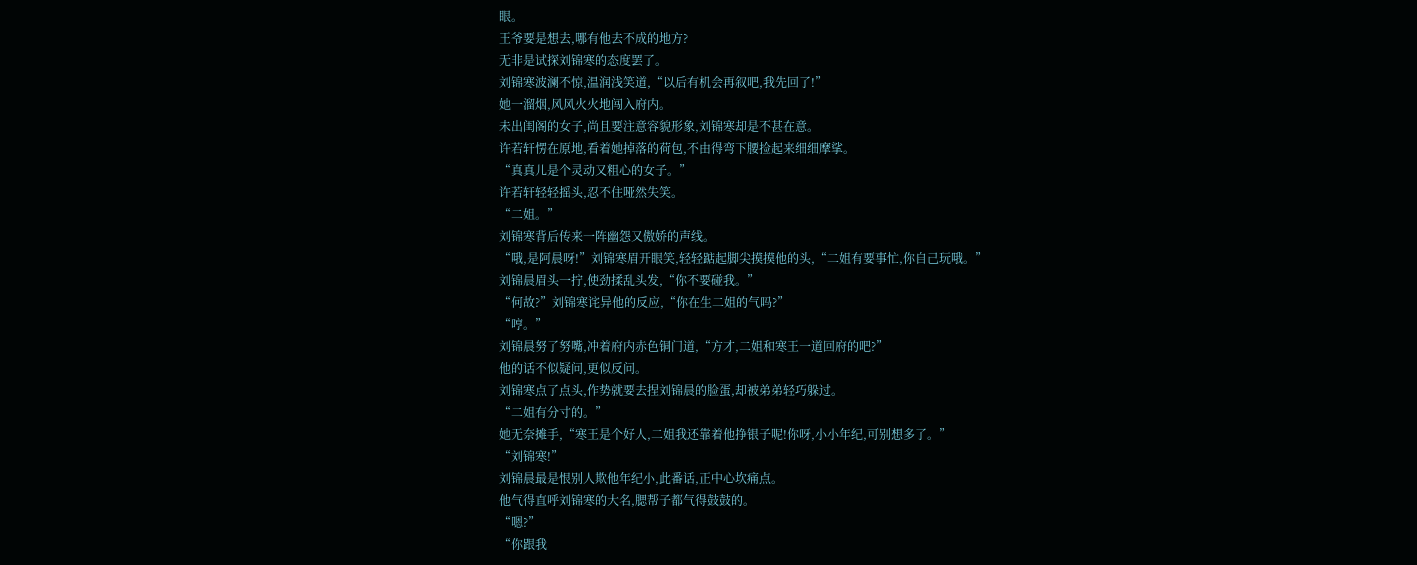眼。
王爷要是想去,哪有他去不成的地方?
无非是试探刘锦寒的态度罢了。
刘锦寒波澜不惊,温润浅笑道,“以后有机会再叙吧,我先回了!”
她一溜烟,风风火火地闯入府内。
未出闺阁的女子,尚且要注意容貌形象,刘锦寒却是不甚在意。
许若轩愣在原地,看着她掉落的荷包,不由得弯下腰捡起来细细摩挲。
“真真儿是个灵动又粗心的女子。”
许若轩轻轻摇头,忍不住哑然失笑。
“二姐。”
刘锦寒背后传来一阵幽怨又傲娇的声线。
“哦,是阿晨呀!”刘锦寒眉开眼笑,轻轻踮起脚尖摸摸他的头,“二姐有要事忙,你自己玩哦。”
刘锦晨眉头一拧,使劲揉乱头发,“你不要碰我。”
“何故?”刘锦寒诧异他的反应,“你在生二姐的气吗?”
“哼。”
刘锦晨努了努嘴,冲着府内赤色铜门道,“方才,二姐和寒王一道回府的吧?”
他的话不似疑问,更似反问。
刘锦寒点了点头,作势就要去捏刘锦晨的脸蛋,却被弟弟轻巧躲过。
“二姐有分寸的。”
她无奈摊手,“寒王是个好人,二姐我还靠着他挣银子呢!你呀,小小年纪,可别想多了。”
“刘锦寒!”
刘锦晨最是恨别人欺他年纪小,此番话,正中心坎痛点。
他气得直呼刘锦寒的大名,腮帮子都气得鼓鼓的。
“嗯?”
“你跟我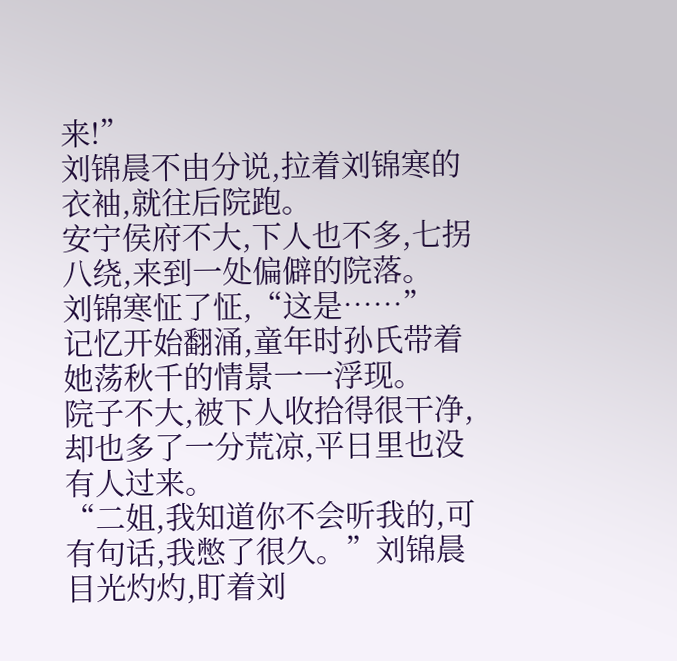来!”
刘锦晨不由分说,拉着刘锦寒的衣袖,就往后院跑。
安宁侯府不大,下人也不多,七拐八绕,来到一处偏僻的院落。
刘锦寒怔了怔,“这是……”
记忆开始翻涌,童年时孙氏带着她荡秋千的情景一一浮现。
院子不大,被下人收拾得很干净,却也多了一分荒凉,平日里也没有人过来。
“二姐,我知道你不会听我的,可有句话,我憋了很久。”刘锦晨目光灼灼,盯着刘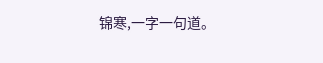锦寒,一字一句道。